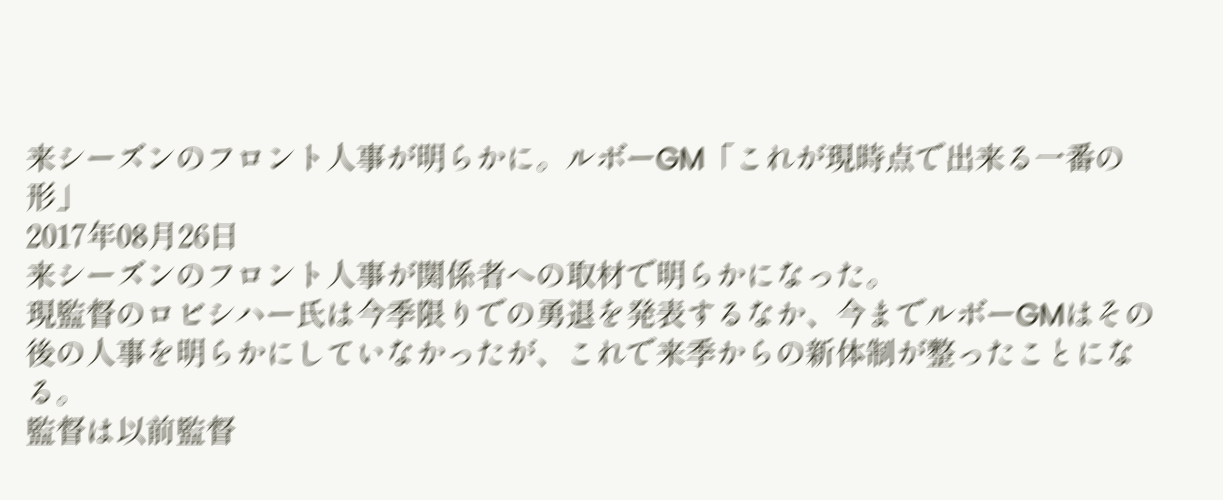来シーズンのフロント人事が明らかに。ルボーGM「これが現時点で出来る一番の形」
2017年08月26日
来シーズンのフロント人事が関係者への取材で明らかになった。
現監督のロビシハー氏は今季限りでの勇退を発表するなか、今までルボーGMはその後の人事を明らかにしていなかったが、これで来季からの新体制が整ったことになる。
監督は以前監督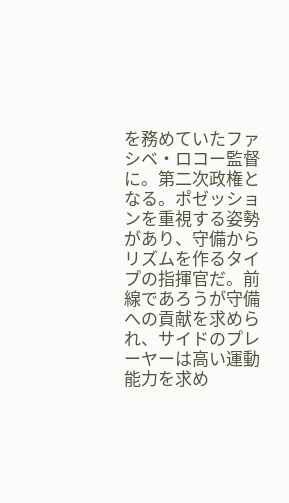を務めていたファシベ・ロコー監督に。第二次政権となる。ポゼッションを重視する姿勢があり、守備からリズムを作るタイプの指揮官だ。前線であろうが守備への貢献を求められ、サイドのプレーヤーは高い運動能力を求め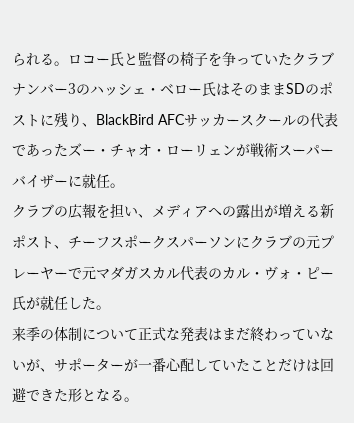られる。ロコー氏と監督の椅子を争っていたクラブナンバー3のハッシェ・ベロー氏はそのままSDのポストに残り、BlackBird AFCサッカースクールの代表であったズー・チャオ・ローリェンが戦術スーパーバイザーに就任。
クラブの広報を担い、メディアへの露出が増える新ポスト、チーフスポークスパーソンにクラブの元プレーヤーで元マダガスカル代表のカル・ヴォ・ピー氏が就任した。
来季の体制について正式な発表はまだ終わっていないが、サポーターが一番心配していたことだけは回避できた形となる。